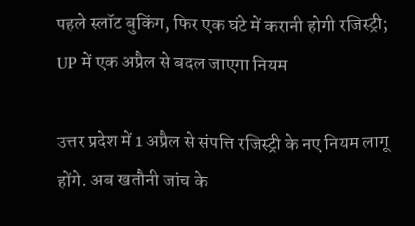पहले स्लॉट बुकिंग, फिर एक घंटे में करानी होगी रजिस्ट्री; UP में एक अप्रैल से बदल जाएगा नियम

उत्तर प्रदेश में 1 अप्रैल से संपत्ति रजिस्ट्री के नए नियम लागू होंगे. अब खतौनी जांच के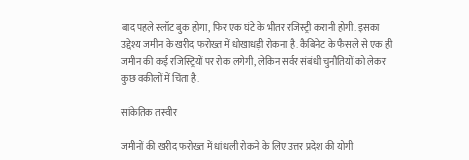बाद पहले स्लॉट बुक होगा, फिर एक घंटे के भीतर रजिस्ट्री करानी होगी. इसका उद्देश्य जमीन के खरीद फरोख्त में धोखाधड़ी रोकना है. कैबिनेट के फैसले से एक ही जमीन की कई रजिस्ट्रियों पर रोक लगेगी, लेकिन सर्वर संबंधी चुनौतियों को लेकर कुछ वकीलों में चिंता है.

सांकेतिक तस्वीर

जमीनों की खरीद फरोख्त में धांधली रोकने के लिए उत्तर प्रदेश की योगी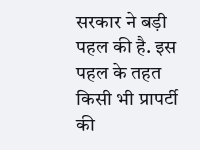सरकार ने बड़ी पहल की है. इस पहल के तहत किसी भी प्रापर्टी की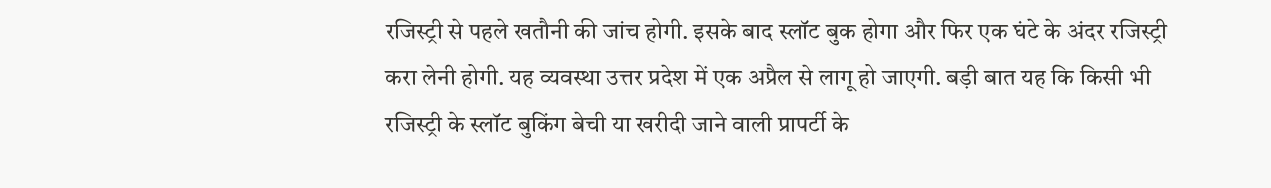रजिस्ट्री से पहले खतौनी की जांच होगी. इसके बाद स्लॉट बुक होगा और फिर एक घंटे के अंदर रजिस्ट्री करा लेनी होगी. यह व्यवस्था उत्तर प्रदेश में एक अप्रैल से लागू हो जाएगी. बड़ी बात यह कि किसी भी रजिस्ट्री के स्लॉट बुकिंग बेची या खरीदी जाने वाली प्रापर्टी के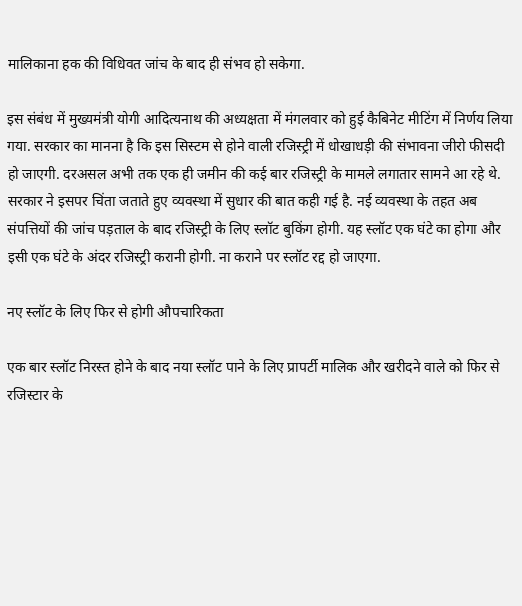मालिकाना हक की विधिवत जांच के बाद ही संभव हो सकेगा.

इस संबंध में मुख्यमंत्री योगी आदित्यनाथ की अध्यक्षता में मंगलवार को हुई कैबिनेट मीटिंग में निर्णय लिया गया. सरकार का मानना है कि इस सिस्टम से होने वाली रजिस्ट्री में धोखाधड़ी की संभावना जीरो फीसदी हो जाएगी. दरअसल अभी तक एक ही जमीन की कई बार रजिस्ट्री के मामले लगातार सामने आ रहे थे. सरकार ने इसपर चिंता जताते हुए व्यवस्था में सुधार की बात कही गई है. नई व्यवस्था के तहत अब संपत्तियों की जांच पड़ताल के बाद रजिस्ट्री के लिए स्लॉट बुकिंग होगी. यह स्लॉट एक घंटे का होगा और इसी एक घंटे के अंदर रजिस्ट्री करानी होगी. ना कराने पर स्लॉट रद्द हो जाएगा.

नए स्लॉट के लिए फिर से होगी औपचारिकता

एक बार स्लॉट निरस्त होने के बाद नया स्लॉट पाने के लिए प्रापर्टी मालिक और खरीदने वाले को फिर से रजिस्टार के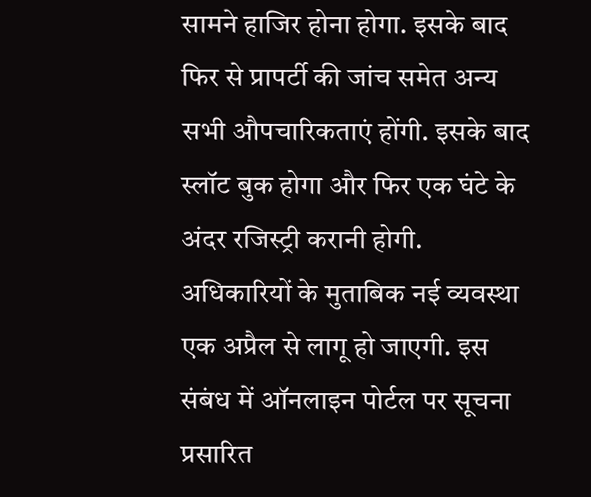सामने हाजिर होना होगा. इसके बाद फिर से प्रापर्टी की जांच समेत अन्य सभी औपचारिकताएं होंगी. इसके बाद स्लॉट बुक होगा और फिर एक घंटे के अंदर रजिस्ट्री करानी होगी. अधिकारियों के मुताबिक नई व्यवस्था एक अप्रैल से लागू हो जाएगी. इस संबंध में ऑनलाइन पोर्टल पर सूचना प्रसारित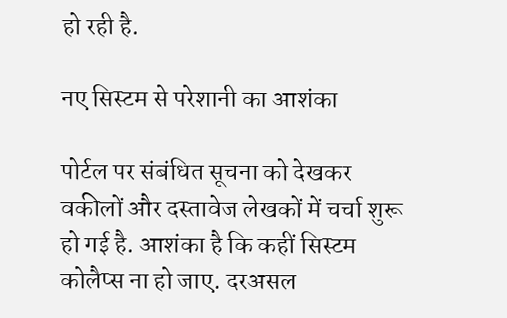हो रही है.

नए सिस्टम से परेशानी का आशंका

पोर्टल पर संबंधित सूचना को देखकर वकीलों और दस्तावेज लेखकों में चर्चा शुरू हो गई है. आशंका है कि कहीं सिस्टम कोलैप्स ना हो जाए. दरअसल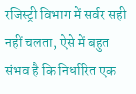रजिस्ट्री विभाग में सर्वर सही नहीं चलता, ऐसे में बहुत संभव है कि निर्धारित एक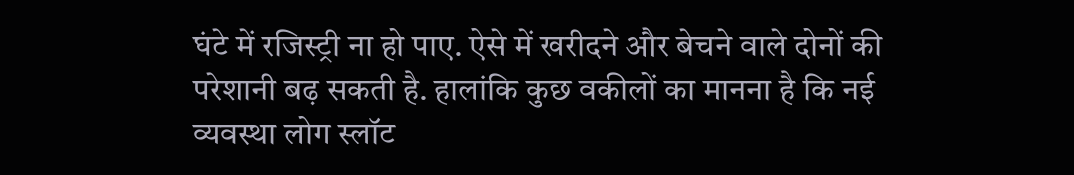घंटे में रजिस्ट्री ना हो पाए. ऐसे में खरीदने और बेचने वाले दोनों की परेशानी बढ़ सकती है. हालांकि कुछ वकीलों का मानना है कि नई व्यवस्था लोग स्लॉट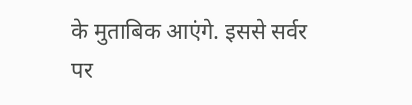के मुताबिक आएंगे. इससे सर्वर पर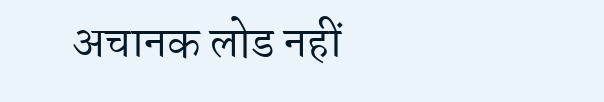अचानक लोड नहीं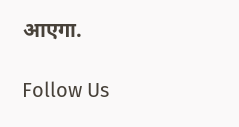आएगा.

Follow Us